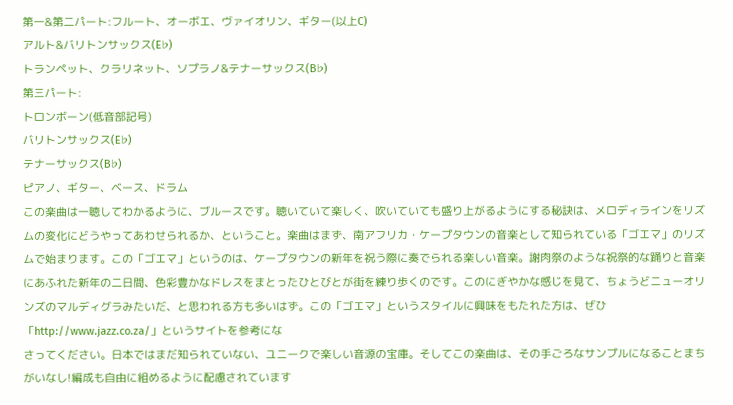第一&第二パート:フルート、オーボエ、ヴァイオリン、ギター(以上C)
アルト&バリトンサックス(E♭)
トランペット、クラリネット、ソプラノ&テナーサックス(B♭)
第三パート:
トロンボーン(低音部記号)
バリトンサックス(E♭)
テナーサックス(B♭)
ピアノ、ギター、ベース、ドラム
この楽曲は一聴してわかるように、ブルースです。聴いていて楽しく、吹いていても盛り上がるようにする秘訣は、メロディラインをリズムの変化にどうやってあわせられるか、ということ。楽曲はまず、南アフリカ・ケープタウンの音楽として知られている「ゴエマ」のリズムで始まります。この「ゴエマ」というのは、ケープタウンの新年を祝う際に奏でられる楽しい音楽。謝肉祭のような祝祭的な踊りと音楽にあふれた新年の二日間、色彩豊かなドレスをまとったひとびとが街を練り歩くのです。このにぎやかな感じを見て、ちょうどニューオリンズのマルディグラみたいだ、と思われる方も多いはず。この「ゴエマ」というスタイルに興味をもたれた方は、ぜひ「http://www.jazz.co.za/」というサイトを参考にな
さってください。日本ではまだ知られていない、ユニークで楽しい音源の宝庫。そしてこの楽曲は、その手ごろなサンプルになることまちがいなし!編成も自由に組めるように配慮されています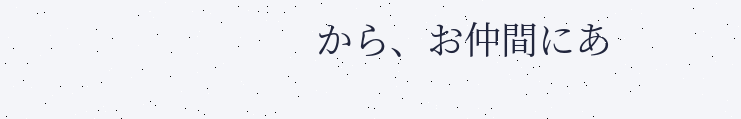から、お仲間にあ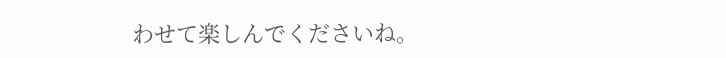わせて楽しんでくださいね。